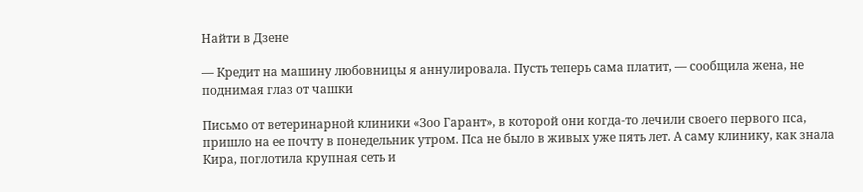Найти в Дзене

— Кредит на машину любовницы я аннулировала. Пусть теперь сама платит, — сообщила жена, не поднимая глаз от чашки

Письмо от ветеринарной клиники «Зоо Гарант», в которой они когда-то лечили своего первого пса, пришло на ее почту в понедельник утром. Пса не было в живых уже пять лет. А саму клинику, как знала Кира, поглотила крупная сеть и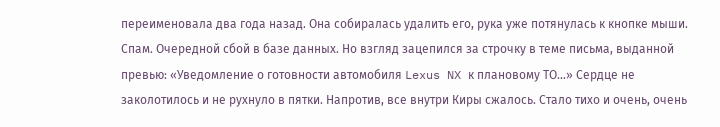переименовала два года назад. Она собиралась удалить его, рука уже потянулась к кнопке мыши. Спам. Очередной сбой в базе данных. Но взгляд зацепился за строчку в теме письма, выданной превью: «Уведомление о готовности автомобиля Lexus NX к плановому ТО...» Сердце не заколотилось и не рухнуло в пятки. Напротив, все внутри Киры сжалось. Стало тихо и очень, очень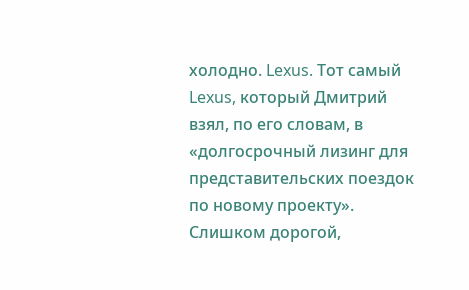холодно. Lexus. Тот самый Lexus, который Дмитрий взял, по его словам, в «долгосрочный лизинг для представительских поездок по новому проекту». Слишком дорогой,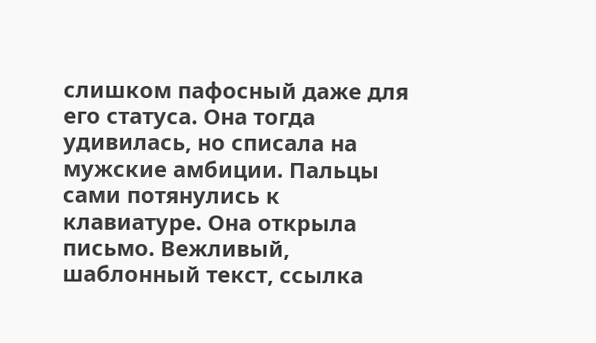слишком пафосный даже для его статуса. Она тогда удивилась, но списала на мужские амбиции. Пальцы сами потянулись к клавиатуре. Она открыла письмо. Вежливый, шаблонный текст, ссылка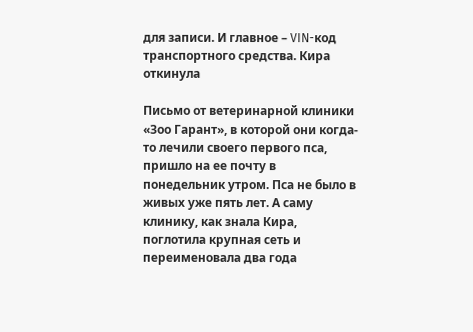для записи. И главное – VIN-код транспортного средства. Кира откинула

Письмо от ветеринарной клиники «Зоо Гарант», в которой они когда-то лечили своего первого пса, пришло на ее почту в понедельник утром. Пса не было в живых уже пять лет. А саму клинику, как знала Кира, поглотила крупная сеть и переименовала два года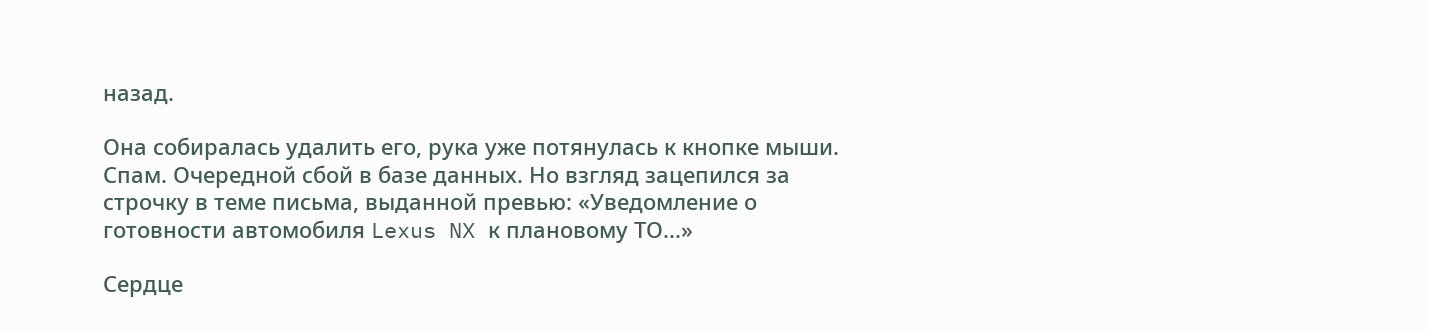назад.

Она собиралась удалить его, рука уже потянулась к кнопке мыши. Спам. Очередной сбой в базе данных. Но взгляд зацепился за строчку в теме письма, выданной превью: «Уведомление о готовности автомобиля Lexus NX к плановому ТО...»

Сердце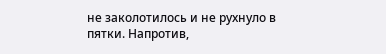не заколотилось и не рухнуло в пятки. Напротив,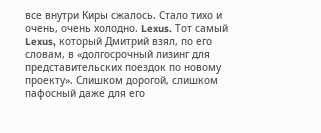все внутри Киры сжалось. Стало тихо и очень, очень холодно. Lexus. Тот самый Lexus, который Дмитрий взял, по его словам, в «долгосрочный лизинг для представительских поездок по новому проекту». Слишком дорогой, слишком пафосный даже для его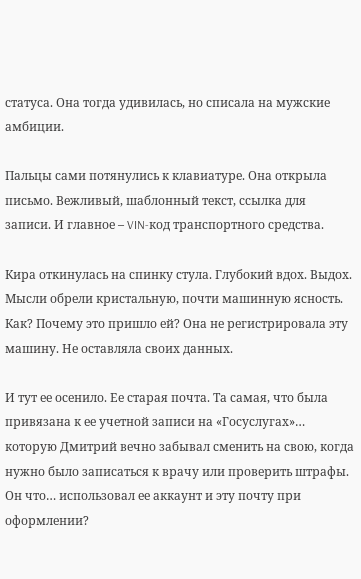статуса. Она тогда удивилась, но списала на мужские амбиции.

Пальцы сами потянулись к клавиатуре. Она открыла письмо. Вежливый, шаблонный текст, ссылка для записи. И главное – VIN-код транспортного средства.

Кира откинулась на спинку стула. Глубокий вдох. Выдох. Мысли обрели кристальную, почти машинную ясность. Как? Почему это пришло ей? Она не регистрировала эту машину. Не оставляла своих данных.

И тут ее осенило. Ее старая почта. Та самая, что была привязана к ее учетной записи на «Госуслугах»… которую Дмитрий вечно забывал сменить на свою, когда нужно было записаться к врачу или проверить штрафы. Он что… использовал ее аккаунт и эту почту при оформлении?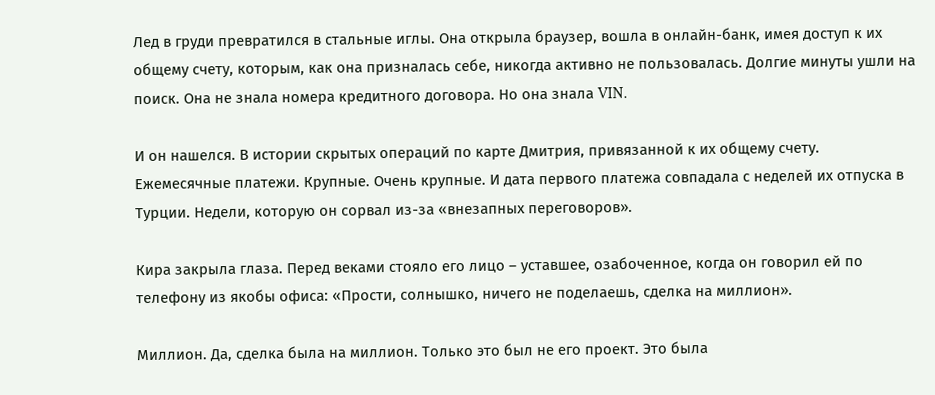Лед в груди превратился в стальные иглы. Она открыла браузер, вошла в онлайн-банк, имея доступ к их общему счету, которым, как она призналась себе, никогда активно не пользовалась. Долгие минуты ушли на поиск. Она не знала номера кредитного договора. Но она знала VIN.

И он нашелся. В истории скрытых операций по карте Дмитрия, привязанной к их общему счету. Ежемесячные платежи. Крупные. Очень крупные. И дата первого платежа совпадала с неделей их отпуска в Турции. Недели, которую он сорвал из-за «внезапных переговоров».

Кира закрыла глаза. Перед веками стояло его лицо – уставшее, озабоченное, когда он говорил ей по телефону из якобы офиса: «Прости, солнышко, ничего не поделаешь, сделка на миллион».

Миллион. Да, сделка была на миллион. Только это был не его проект. Это была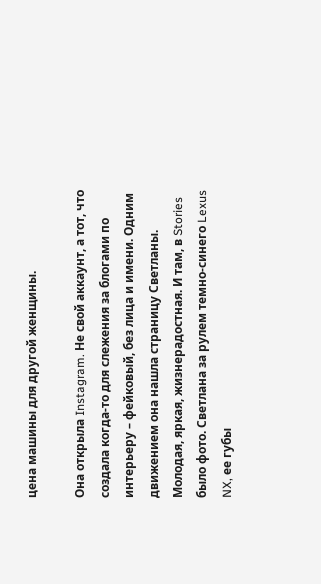цена машины для другой женщины.

Она открыла Instagram. Не свой аккаунт, а тот, что создала когда-то для слежения за блогами по интерьеру – фейковый, без лица и имени. Одним движением она нашла страницу Светланы. Молодая, яркая, жизнерадостная. И там, в Stories было фото. Светлана за рулем темно-синего Lexus NX, ее губы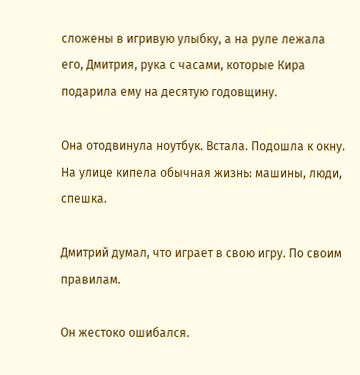сложены в игривую улыбку, а на руле лежала его, Дмитрия, рука с часами, которые Кира подарила ему на десятую годовщину.

Она отодвинула ноутбук. Встала. Подошла к окну. На улице кипела обычная жизнь: машины, люди, спешка.

Дмитрий думал, что играет в свою игру. По своим правилам.

Он жестоко ошибался.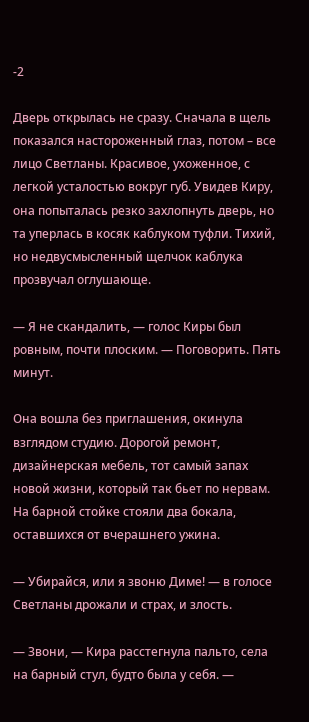-2

Дверь открылась не сразу. Сначала в щель показался настороженный глаз, потом – все лицо Светланы. Красивое, ухоженное, с легкой усталостью вокруг губ. Увидев Киру, она попыталась резко захлопнуть дверь, но та уперлась в косяк каблуком туфли. Тихий, но недвусмысленный щелчок каблука прозвучал оглушающе.

— Я не скандалить, — голос Киры был ровным, почти плоским. — Поговорить. Пять минут.

Она вошла без приглашения, окинула взглядом студию. Дорогой ремонт, дизайнерская мебель, тот самый запах новой жизни, который так бьет по нервам. На барной стойке стояли два бокала, оставшихся от вчерашнего ужина.

— Убирайся, или я звоню Диме! — в голосе Светланы дрожали и страх, и злость.

— Звони, — Кира расстегнула пальто, села на барный стул, будто была у себя. —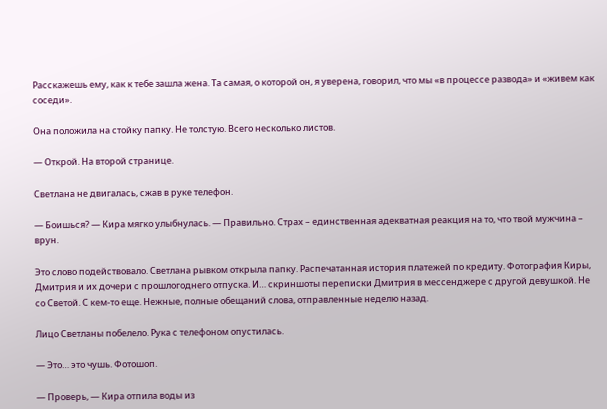Расскажешь ему, как к тебе зашла жена. Та самая, о которой он, я уверена, говорил, что мы «в процессе развода» и «живем как соседи».

Она положила на стойку папку. Не толстую. Всего несколько листов.

— Открой. На второй странице.

Светлана не двигалась, сжав в руке телефон.

— Боишься? — Кира мягко улыбнулась. — Правильно. Страх – единственная адекватная реакция на то, что твой мужчина – врун.

Это слово подействовало. Светлана рывком открыла папку. Распечатанная история платежей по кредиту. Фотография Киры, Дмитрия и их дочери с прошлогоднего отпуска. И… скриншоты переписки Дмитрия в мессенджере с другой девушкой. Не со Светой. С кем-то еще. Нежные, полные обещаний слова, отправленные неделю назад.

Лицо Светланы побелело. Рука с телефоном опустилась.

— Это… это чушь. Фотошоп.

— Проверь, — Кира отпила воды из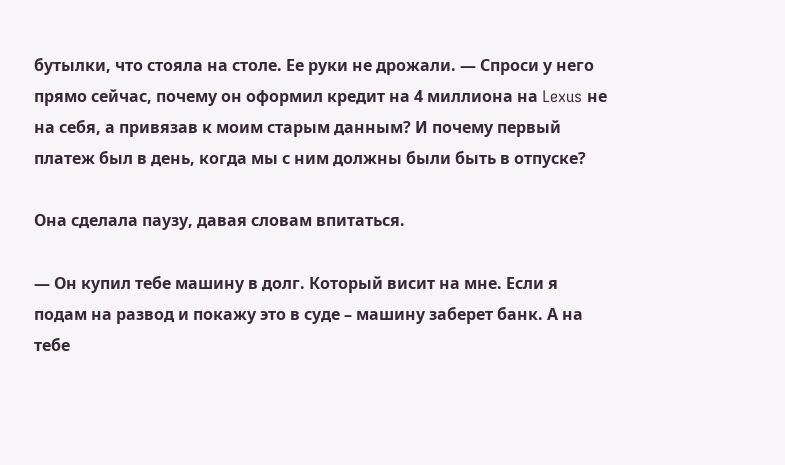бутылки, что стояла на столе. Ее руки не дрожали. — Спроси у него прямо сейчас, почему он оформил кредит на 4 миллиона на Lexus не на себя, а привязав к моим старым данным? И почему первый платеж был в день, когда мы с ним должны были быть в отпуске?

Она сделала паузу, давая словам впитаться.

— Он купил тебе машину в долг. Который висит на мне. Если я подам на развод и покажу это в суде – машину заберет банк. А на тебе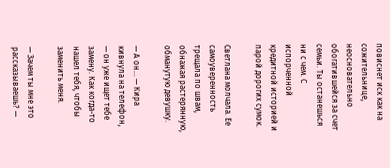повиснет иск как на сожительнице, неосновательно обогатившейся за счет семьи. Ты останешься ни с чем. С испорченной кредитной историей и парой дорогих сумок.

Светлана молчала. Ее самоуверенность трещала по швам, обнажая растерянную, обманутую девушку.

— А он… — Кира кивнула на телефон, — он уже ищет тебе замену. Как когда-то нашел тебя, чтобы заменить меня.

— Зачем ты мне это рассказываешь? —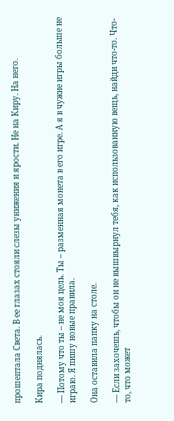прошептала Света. В ее глазах стояли слезы унижения и ярости. Не на Киру. На него.

Кира поднялась.

— Потому что ты – не моя цель. Ты – разменная монета в его игре. А я в чужие игры больше не играю. Я пишу новые правила.

Она оставила папку на столе.

— Если захочешь, чтобы он не вышвырнул тебя, как использованную вещь, найди что-то. Что-то, что может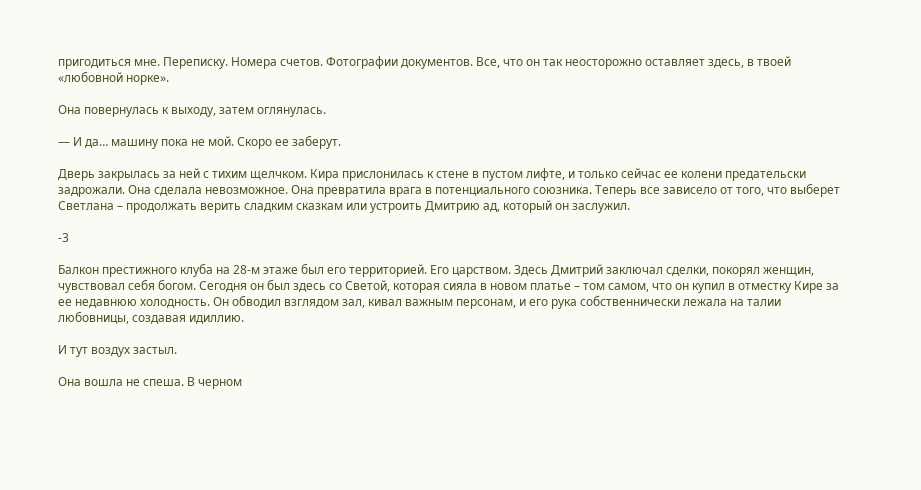пригодиться мне. Переписку. Номера счетов. Фотографии документов. Все, что он так неосторожно оставляет здесь, в твоей «любовной норке».

Она повернулась к выходу, затем оглянулась.

— И да… машину пока не мой. Скоро ее заберут.

Дверь закрылась за ней с тихим щелчком. Кира прислонилась к стене в пустом лифте, и только сейчас ее колени предательски задрожали. Она сделала невозможное. Она превратила врага в потенциального союзника. Теперь все зависело от того, что выберет Светлана – продолжать верить сладким сказкам или устроить Дмитрию ад, который он заслужил.

-3

Балкон престижного клуба на 28-м этаже был его территорией. Его царством. Здесь Дмитрий заключал сделки, покорял женщин, чувствовал себя богом. Сегодня он был здесь со Светой, которая сияла в новом платье – том самом, что он купил в отместку Кире за ее недавнюю холодность. Он обводил взглядом зал, кивал важным персонам, и его рука собственнически лежала на талии любовницы, создавая идиллию.

И тут воздух застыл.

Она вошла не спеша. В черном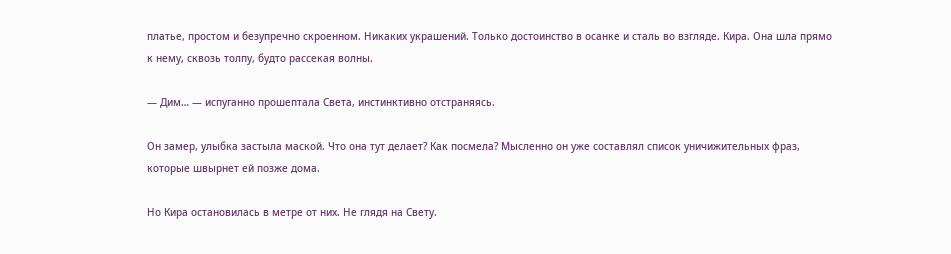платье, простом и безупречно скроенном. Никаких украшений. Только достоинство в осанке и сталь во взгляде. Кира. Она шла прямо к нему, сквозь толпу, будто рассекая волны.

— Дим… — испуганно прошептала Света, инстинктивно отстраняясь.

Он замер, улыбка застыла маской. Что она тут делает? Как посмела? Мысленно он уже составлял список уничижительных фраз, которые швырнет ей позже дома.

Но Кира остановилась в метре от них. Не глядя на Свету.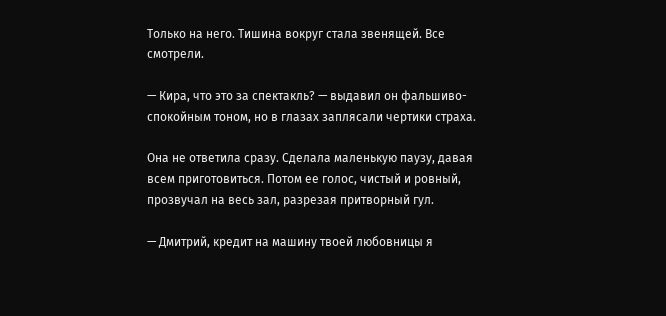Только на него. Тишина вокруг стала звенящей. Все смотрели.

— Кира, что это за спектакль? — выдавил он фальшиво-спокойным тоном, но в глазах заплясали чертики страха.

Она не ответила сразу. Сделала маленькую паузу, давая всем приготовиться. Потом ее голос, чистый и ровный, прозвучал на весь зал, разрезая притворный гул.

— Дмитрий, кредит на машину твоей любовницы я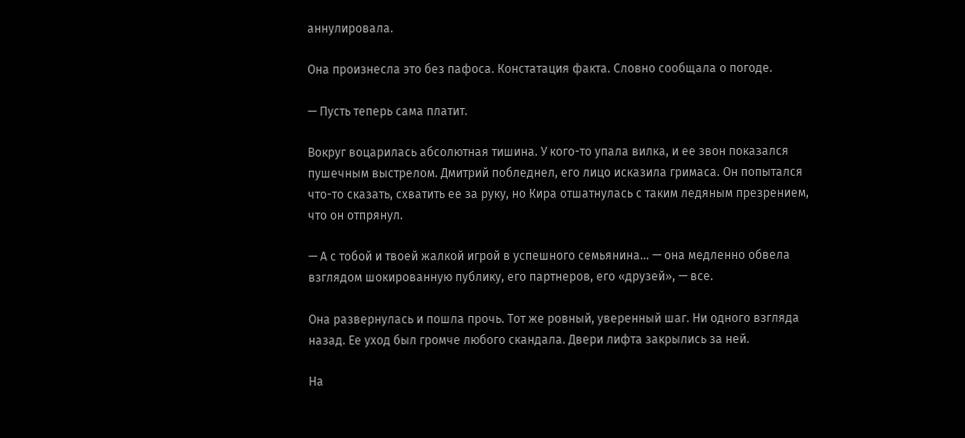аннулировала.

Она произнесла это без пафоса. Констатация факта. Словно сообщала о погоде.

— Пусть теперь сама платит.

Вокруг воцарилась абсолютная тишина. У кого-то упала вилка, и ее звон показался пушечным выстрелом. Дмитрий побледнел, его лицо исказила гримаса. Он попытался что-то сказать, схватить ее за руку, но Кира отшатнулась с таким ледяным презрением, что он отпрянул.

— А с тобой и твоей жалкой игрой в успешного семьянина… — она медленно обвела взглядом шокированную публику, его партнеров, его «друзей», — все.

Она развернулась и пошла прочь. Тот же ровный, уверенный шаг. Ни одного взгляда назад. Ее уход был громче любого скандала. Двери лифта закрылись за ней.

На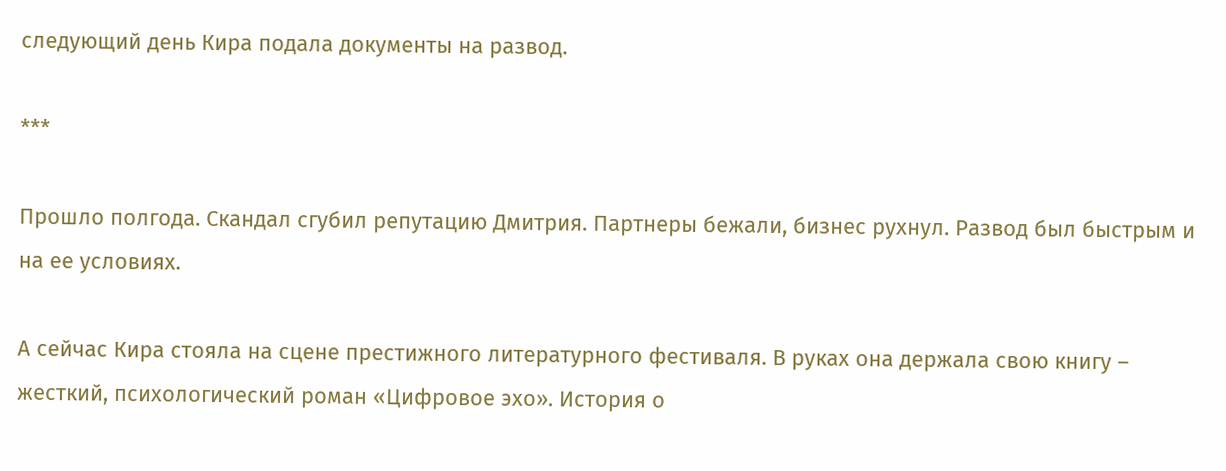следующий день Кира подала документы на развод.

***

Прошло полгода. Скандал сгубил репутацию Дмитрия. Партнеры бежали, бизнес рухнул. Развод был быстрым и на ее условиях.

А сейчас Кира стояла на сцене престижного литературного фестиваля. В руках она держала свою книгу – жесткий, психологический роман «Цифровое эхо». История о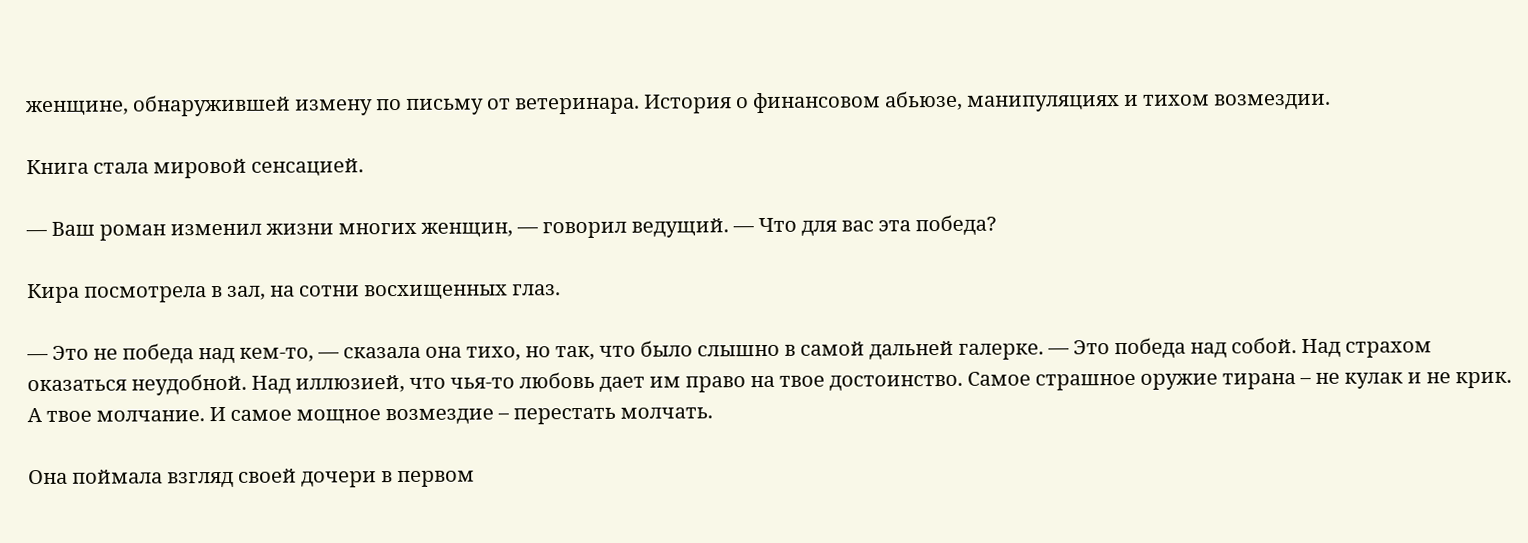женщине, обнаружившей измену по письму от ветеринара. История о финансовом абьюзе, манипуляциях и тихом возмездии.

Книга стала мировой сенсацией.

— Ваш роман изменил жизни многих женщин, — говорил ведущий. — Что для вас эта победа?

Кира посмотрела в зал, на сотни восхищенных глаз.

— Это не победа над кем-то, — сказала она тихо, но так, что было слышно в самой дальней галерке. — Это победа над собой. Над страхом оказаться неудобной. Над иллюзией, что чья-то любовь дает им право на твое достоинство. Самое страшное оружие тирана – не кулак и не крик. А твое молчание. И самое мощное возмездие – перестать молчать.

Она поймала взгляд своей дочери в первом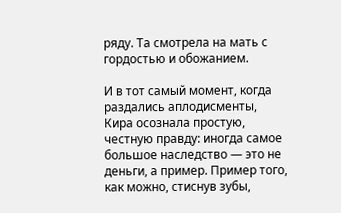ряду. Та смотрела на мать с гордостью и обожанием.

И в тот самый момент, когда раздались аплодисменты, Кира осознала простую, честную правду: иногда самое большое наследство — это не деньги, а пример. Пример того, как можно, стиснув зубы,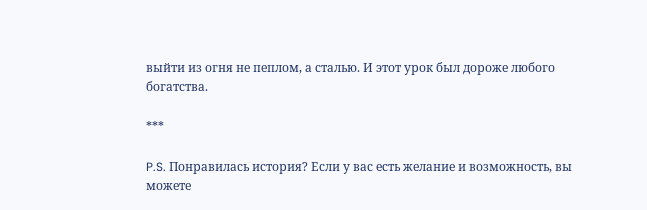выйти из огня не пеплом, а сталью. И этот урок был дороже любого богатства.

***

P.S. Понравилась история? Если у вас есть желание и возможность, вы можете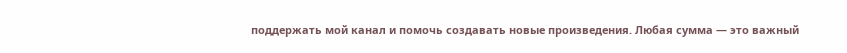поддержать мой канал и помочь создавать новые произведения. Любая сумма — это важный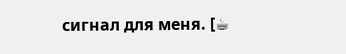сигнал для меня. [☕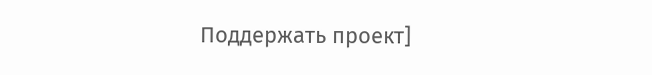Поддержать проект]